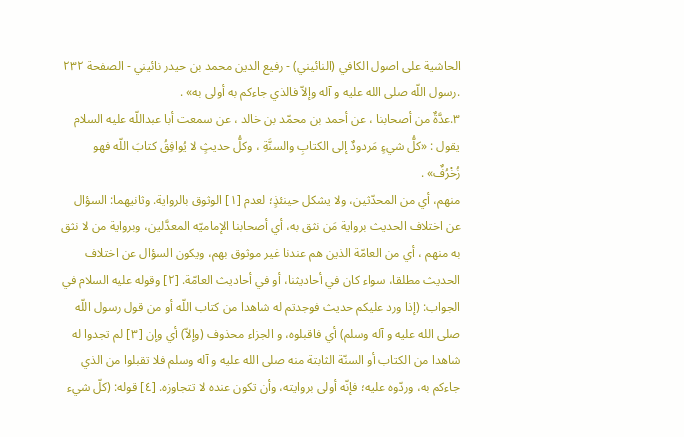الحاشية علی اصول الكافي (النائيني) - رفيع الدين محمد بن حيدر نائيني - الصفحة ٢٣٢
.رسول اللّه صلى الله عليه و آله وإلاّ فالذي جاءكم به أولى به» .
٣.عدَّةٌ من أصحابنا ، عن أحمد بن محمّد بن خالد ، عن سمعت أبا عبداللّه عليه السلام يقول : «كلُّ شيءٍ مَردودٌ إلى الكتابِ والسنَّةِ ، وكلُّ حديثٍ لا يُوافِقُ كتابَ اللّه فهو زُخْرُفٌ» .
منهم، أي من المحدّثين، ولا يشكل حينئذٍ؛ لعدم [١] الوثوق بالرواية. وثانيهما: السؤال عن اختلاف الحديث برواية مَن نثق به، أي أصحابنا الإماميّه المعدَّلين، وبرواية من لا نثق به منهم ، أي من العامّة الذين هم عندنا غير موثوق بهم، ويكون السؤال عن اختلاف الحديث مطلقا، سواء كان في أحاديثنا، أو في أحاديث العامّة. [٢] وقوله عليه السلام في الجواب: (إذا ورد عليكم حديث فوجدتم له شاهدا من كتاب اللّه أو من قول رسول اللّه صلى الله عليه و آله وسلم) أي فاقبلوه، و الجزاء محذوف (وإلاّ) أي وإن [٣] لم تجدوا له شاهدا من الكتاب أو السنّة الثابتة منه صلى الله عليه و آله وسلم فلا تقبلوا من الذي جاءكم به، وردّوه عليه؛ فإنّه أولى بروايته، وأن تكون عنده لا تتجاوزه. [٤] قوله: (كلّ شيء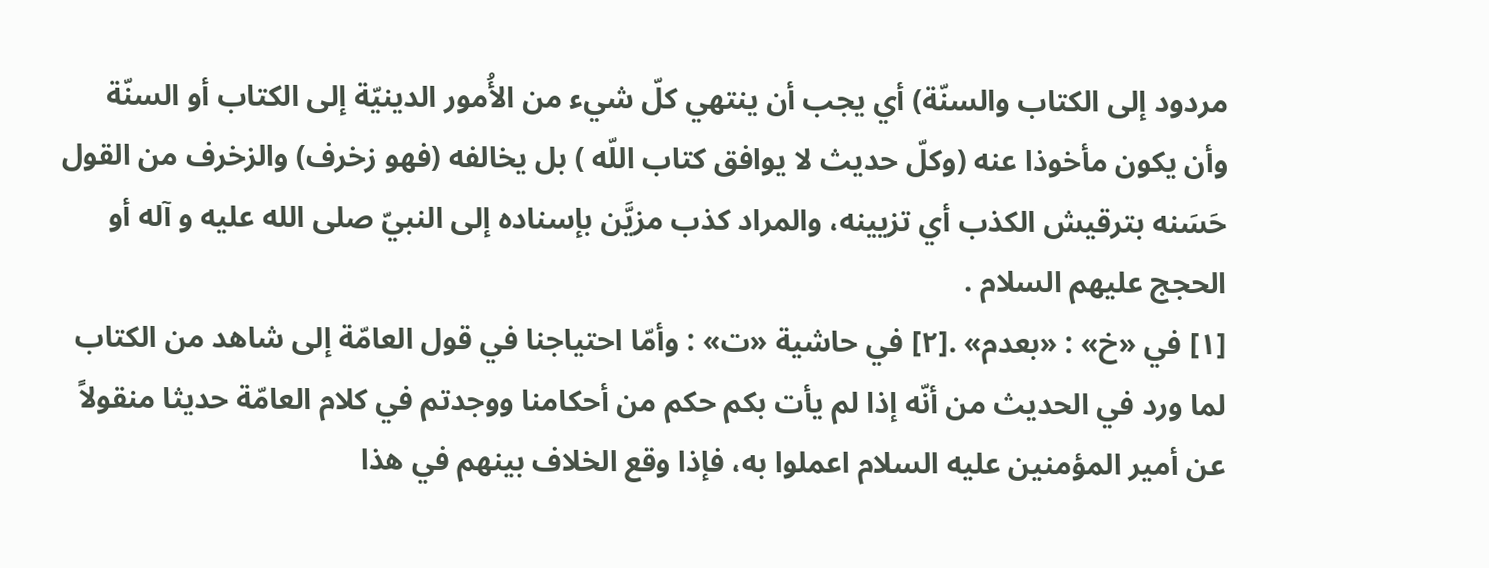مردود إلى الكتاب والسنّة) أي يجب أن ينتهي كلّ شيء من الأُمور الدينيّة إلى الكتاب أو السنّة وأن يكون مأخوذا عنه (وكلّ حديث لا يوافق كتاب اللّه ) بل يخالفه (فهو زخرف) والزخرف من القول حَسَنه بترقيش الكذب أي تزيينه، والمراد كذب مزيَّن بإسناده إلى النبيّ صلى الله عليه و آله أو الحجج عليهم السلام .
[١] في «خ» : «بعدم» .[٢] في حاشية «ت» : وأمّا احتياجنا في قول العامّة إلى شاهد من الكتاب لما ورد في الحديث من أنّه إذا لم يأت بكم حكم من أحكامنا ووجدتم في كلام العامّة حديثا منقولاً عن أمير المؤمنين عليه السلام اعملوا به، فإذا وقع الخلاف بينهم في هذا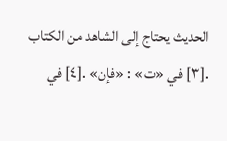الحديث يحتاج إلى الشاهد من الكتاب .[٣] في «ت» : «فإن» .[٤] في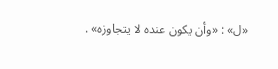«ل» : «وأن يكون عنده لا يتجاوزه» .